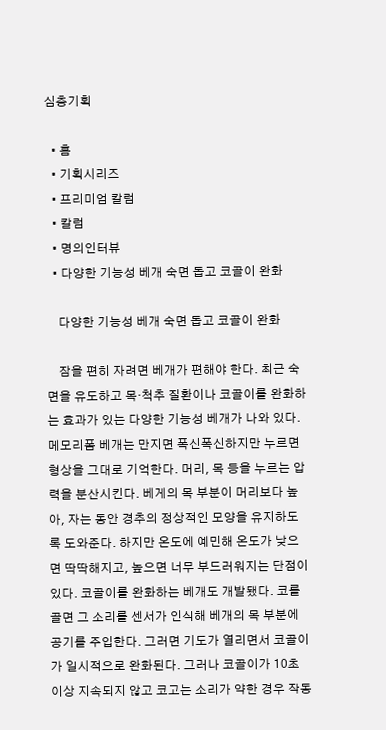심층기획

  • 홈
  • 기획시리즈
  • 프리미엄 칼럼
  • 칼럼
  • 명의인터뷰
  • 다양한 기능성 베개 숙면 돕고 코골이 완화

    다양한 기능성 베개 숙면 돕고 코골이 완화

    잠을 편히 자려면 베개가 편해야 한다. 최근 숙면을 유도하고 목·척추 질환이나 코골이를 완화하는 효과가 있는 다양한 기능성 베개가 나와 있다.메모리폼 베개는 만지면 폭신폭신하지만 누르면 형상을 그대로 기억한다. 머리, 목 등을 누르는 압력을 분산시킨다. 베게의 목 부분이 머리보다 높아, 자는 동안 경추의 정상적인 모양을 유지하도록 도와준다. 하지만 온도에 예민해 온도가 낮으면 딱딱해지고, 높으면 너무 부드러워지는 단점이 있다. 코골이를 완화하는 베개도 개발됐다. 코를 골면 그 소리를 센서가 인식해 베개의 목 부분에 공기를 주입한다. 그러면 기도가 열리면서 코골이가 일시적으로 완화된다. 그러나 코골이가 10초 이상 지속되지 않고 코고는 소리가 약한 경우 작동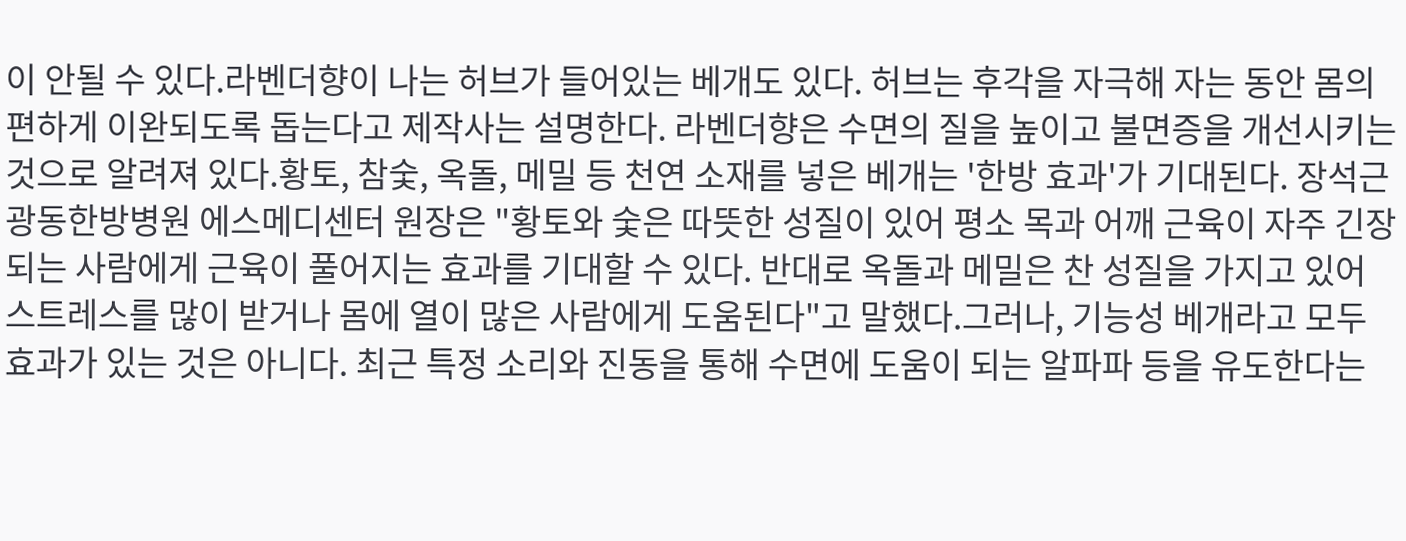이 안될 수 있다.라벤더향이 나는 허브가 들어있는 베개도 있다. 허브는 후각을 자극해 자는 동안 몸의 편하게 이완되도록 돕는다고 제작사는 설명한다. 라벤더향은 수면의 질을 높이고 불면증을 개선시키는 것으로 알려져 있다.황토, 참숯, 옥돌, 메밀 등 천연 소재를 넣은 베개는 '한방 효과'가 기대된다. 장석근 광동한방병원 에스메디센터 원장은 "황토와 숯은 따뜻한 성질이 있어 평소 목과 어깨 근육이 자주 긴장되는 사람에게 근육이 풀어지는 효과를 기대할 수 있다. 반대로 옥돌과 메밀은 찬 성질을 가지고 있어 스트레스를 많이 받거나 몸에 열이 많은 사람에게 도움된다"고 말했다.그러나, 기능성 베개라고 모두 효과가 있는 것은 아니다. 최근 특정 소리와 진동을 통해 수면에 도움이 되는 알파파 등을 유도한다는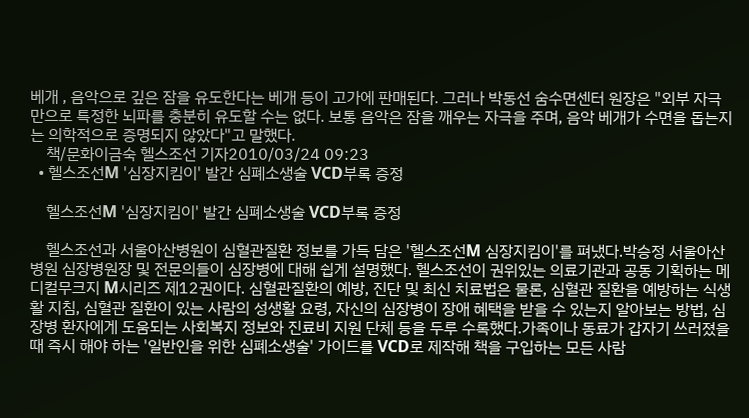베개 , 음악으로 깊은 잠을 유도한다는 베개 등이 고가에 판매된다. 그러나 박동선 숨수면센터 원장은 "외부 자극만으로 특정한 뇌파를 충분히 유도할 수는 없다. 보통 음악은 잠을 깨우는 자극을 주며, 음악 베개가 수면을 돕는지는 의학적으로 증명되지 않았다"고 말했다.
    책/문화이금숙 헬스조선 기자2010/03/24 09:23
  • 헬스조선M '심장지킴이' 발간 심폐소생술 VCD부록 증정

    헬스조선M '심장지킴이' 발간 심폐소생술 VCD부록 증정

    헬스조선과 서울아산병원이 심혈관질환 정보를 가득 담은 '헬스조선M 심장지킴이'를 펴냈다.박승정 서울아산병원 심장병원장 및 전문의들이 심장병에 대해 쉽게 설명했다. 헬스조선이 권위있는 의료기관과 공동 기획하는 메디컬무크지 M시리즈 제12권이다. 심혈관질환의 예방, 진단 및 최신 치료법은 물론, 심혈관 질환을 예방하는 식생활 지침, 심혈관 질환이 있는 사람의 성생활 요령, 자신의 심장병이 장애 혜택을 받을 수 있는지 알아보는 방법, 심장병 환자에게 도움되는 사회복지 정보와 진료비 지원 단체 등을 두루 수록했다.가족이나 동료가 갑자기 쓰러졌을 때 즉시 해야 하는 '일반인을 위한 심폐소생술' 가이드를 VCD로 제작해 책을 구입하는 모든 사람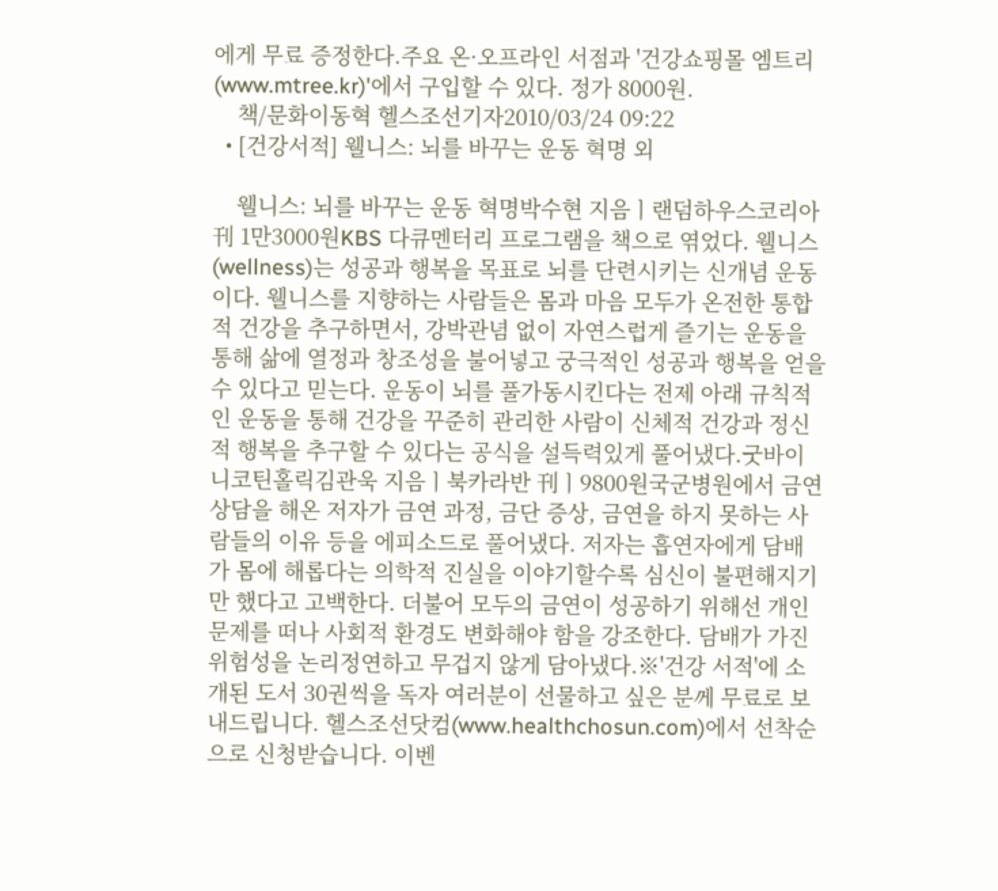에게 무료 증정한다.주요 온·오프라인 서점과 '건강쇼핑몰 엠트리(www.mtree.kr)'에서 구입할 수 있다. 정가 8000원.
    책/문화이동혁 헬스조선기자2010/03/24 09:22
  • [건강서적] 웰니스: 뇌를 바꾸는 운동 혁명 외

    웰니스: 뇌를 바꾸는 운동 혁명박수현 지음ㅣ랜덤하우스코리아 刊 1만3000원KBS 다큐멘터리 프로그램을 책으로 엮었다. 웰니스(wellness)는 성공과 행복을 목표로 뇌를 단련시키는 신개념 운동이다. 웰니스를 지향하는 사람들은 몸과 마음 모두가 온전한 통합적 건강을 추구하면서, 강박관념 없이 자연스럽게 즐기는 운동을 통해 삶에 열정과 창조성을 불어넣고 궁극적인 성공과 행복을 얻을 수 있다고 믿는다. 운동이 뇌를 풀가동시킨다는 전제 아래 규칙적인 운동을 통해 건강을 꾸준히 관리한 사람이 신체적 건강과 정신적 행복을 추구할 수 있다는 공식을 설득력있게 풀어냈다.굿바이 니코틴홀릭김관욱 지음ㅣ북카라반 刊ㅣ9800원국군병원에서 금연 상담을 해온 저자가 금연 과정, 금단 증상, 금연을 하지 못하는 사람들의 이유 등을 에피소드로 풀어냈다. 저자는 흡연자에게 담배가 몸에 해롭다는 의학적 진실을 이야기할수록 심신이 불편해지기만 했다고 고백한다. 더불어 모두의 금연이 성공하기 위해선 개인 문제를 떠나 사회적 환경도 변화해야 함을 강조한다. 담배가 가진 위험성을 논리정연하고 무겁지 않게 담아냈다.※'건강 서적'에 소개된 도서 30권씩을 독자 여러분이 선물하고 싶은 분께 무료로 보내드립니다. 헬스조선닷컴(www.healthchosun.com)에서 선착순으로 신청받습니다. 이벤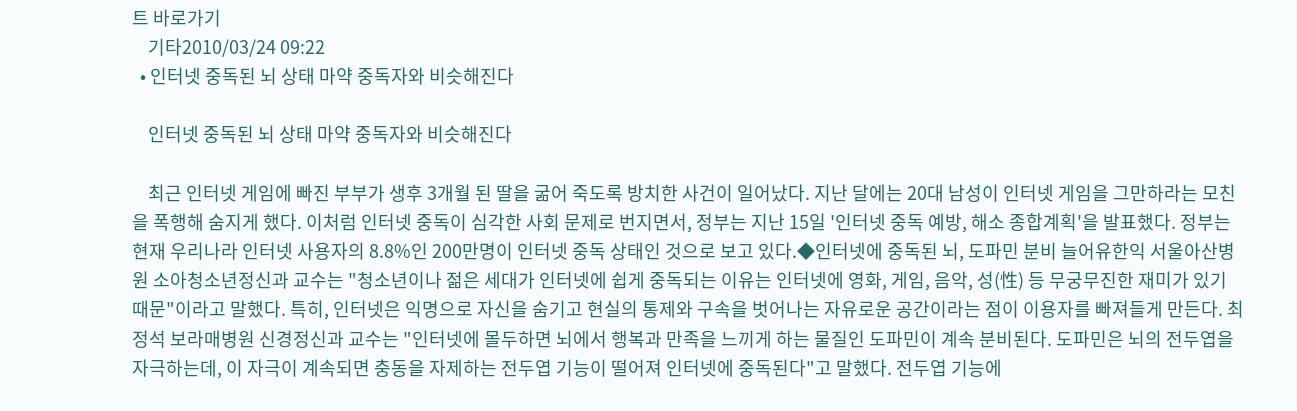트 바로가기
    기타2010/03/24 09:22
  • 인터넷 중독된 뇌 상태 마약 중독자와 비슷해진다

    인터넷 중독된 뇌 상태 마약 중독자와 비슷해진다

    최근 인터넷 게임에 빠진 부부가 생후 3개월 된 딸을 굶어 죽도록 방치한 사건이 일어났다. 지난 달에는 20대 남성이 인터넷 게임을 그만하라는 모친을 폭행해 숨지게 했다. 이처럼 인터넷 중독이 심각한 사회 문제로 번지면서, 정부는 지난 15일 '인터넷 중독 예방, 해소 종합계획'을 발표했다. 정부는 현재 우리나라 인터넷 사용자의 8.8%인 200만명이 인터넷 중독 상태인 것으로 보고 있다.◆인터넷에 중독된 뇌, 도파민 분비 늘어유한익 서울아산병원 소아청소년정신과 교수는 "청소년이나 젊은 세대가 인터넷에 쉽게 중독되는 이유는 인터넷에 영화, 게임, 음악, 성(性) 등 무궁무진한 재미가 있기 때문"이라고 말했다. 특히, 인터넷은 익명으로 자신을 숨기고 현실의 통제와 구속을 벗어나는 자유로운 공간이라는 점이 이용자를 빠져들게 만든다. 최정석 보라매병원 신경정신과 교수는 "인터넷에 몰두하면 뇌에서 행복과 만족을 느끼게 하는 물질인 도파민이 계속 분비된다. 도파민은 뇌의 전두엽을 자극하는데, 이 자극이 계속되면 충동을 자제하는 전두엽 기능이 떨어져 인터넷에 중독된다"고 말했다. 전두엽 기능에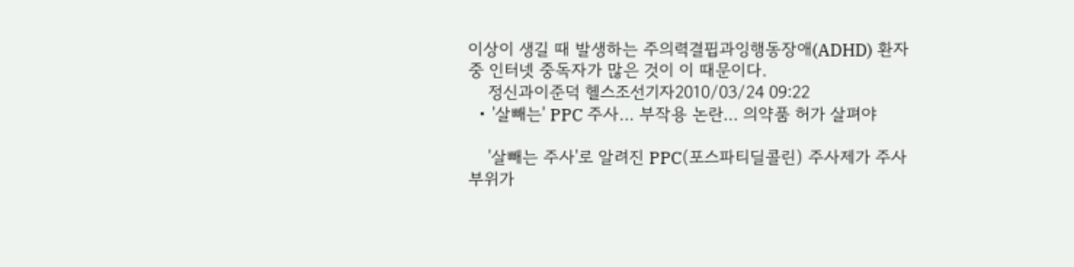이상이 생길 때 발생하는 주의력결핍과잉행동장애(ADHD) 환자 중 인터넷 중독자가 많은 것이 이 때문이다.
    정신과이준덕 헬스조선기자2010/03/24 09:22
  • '살빼는' PPC 주사… 부작용 논란… 의약품 허가 살펴야

    '살빼는 주사'로 알려진 PPC(포스파티딜콜린) 주사제가 주사 부위가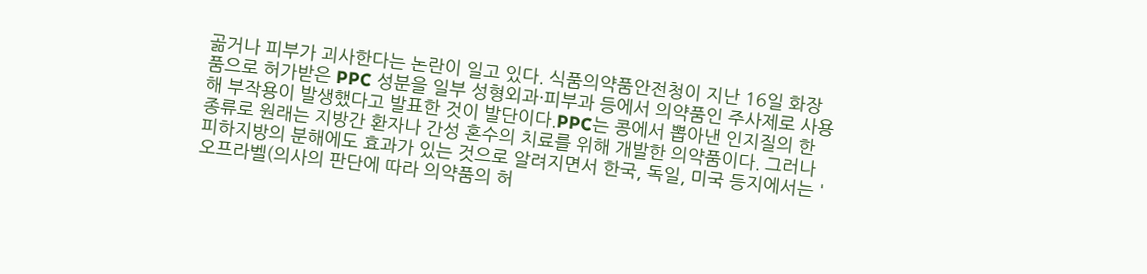곪거나 피부가 괴사한다는 논란이 일고 있다. 식품의약품안전청이 지난 16일 화장품으로 허가받은 PPC 성분을 일부 성형외과·피부과 등에서 의약품인 주사제로 사용해 부작용이 발생했다고 발표한 것이 발단이다.PPC는 콩에서 뽑아낸 인지질의 한 종류로 원래는 지방간 환자나 간성 혼수의 치료를 위해 개발한 의약품이다. 그러나 피하지방의 분해에도 효과가 있는 것으로 알려지면서 한국, 독일, 미국 등지에서는 '오프라벨(의사의 판단에 따라 의약품의 허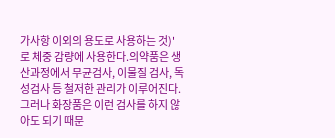가사항 이외의 용도로 사용하는 것)'로 체중 감량에 사용한다.의약품은 생산과정에서 무균검사, 이물질 검사, 독성검사 등 철저한 관리가 이루어진다. 그러나 화장품은 이런 검사를 하지 않아도 되기 때문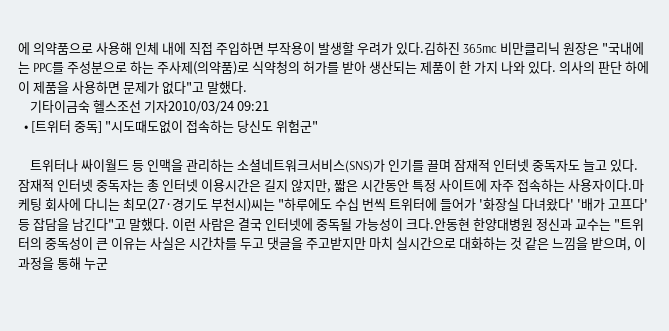에 의약품으로 사용해 인체 내에 직접 주입하면 부작용이 발생할 우려가 있다.김하진 365mc 비만클리닉 원장은 "국내에는 PPC를 주성분으로 하는 주사제(의약품)로 식약청의 허가를 받아 생산되는 제품이 한 가지 나와 있다. 의사의 판단 하에 이 제품을 사용하면 문제가 없다"고 말했다.
    기타이금숙 헬스조선 기자2010/03/24 09:21
  • [트위터 중독] "시도때도없이 접속하는 당신도 위험군"

    트위터나 싸이월드 등 인맥을 관리하는 소셜네트워크서비스(SNS)가 인기를 끌며 잠재적 인터넷 중독자도 늘고 있다. 잠재적 인터넷 중독자는 총 인터넷 이용시간은 길지 않지만, 짧은 시간동안 특정 사이트에 자주 접속하는 사용자이다.마케팅 회사에 다니는 최모(27·경기도 부천시)씨는 "하루에도 수십 번씩 트위터에 들어가 '화장실 다녀왔다' '배가 고프다' 등 잡담을 남긴다"고 말했다. 이런 사람은 결국 인터넷에 중독될 가능성이 크다.안동현 한양대병원 정신과 교수는 "트위터의 중독성이 큰 이유는 사실은 시간차를 두고 댓글을 주고받지만 마치 실시간으로 대화하는 것 같은 느낌을 받으며, 이 과정을 통해 누군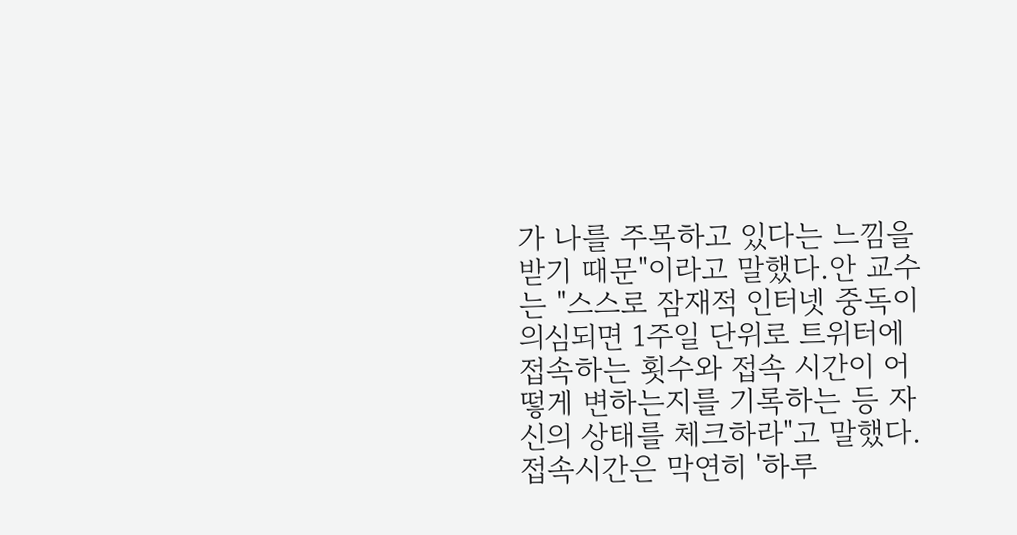가 나를 주목하고 있다는 느낌을 받기 때문"이라고 말했다.안 교수는 "스스로 잠재적 인터넷 중독이 의심되면 1주일 단위로 트위터에 접속하는 횟수와 접속 시간이 어떻게 변하는지를 기록하는 등 자신의 상태를 체크하라"고 말했다. 접속시간은 막연히 '하루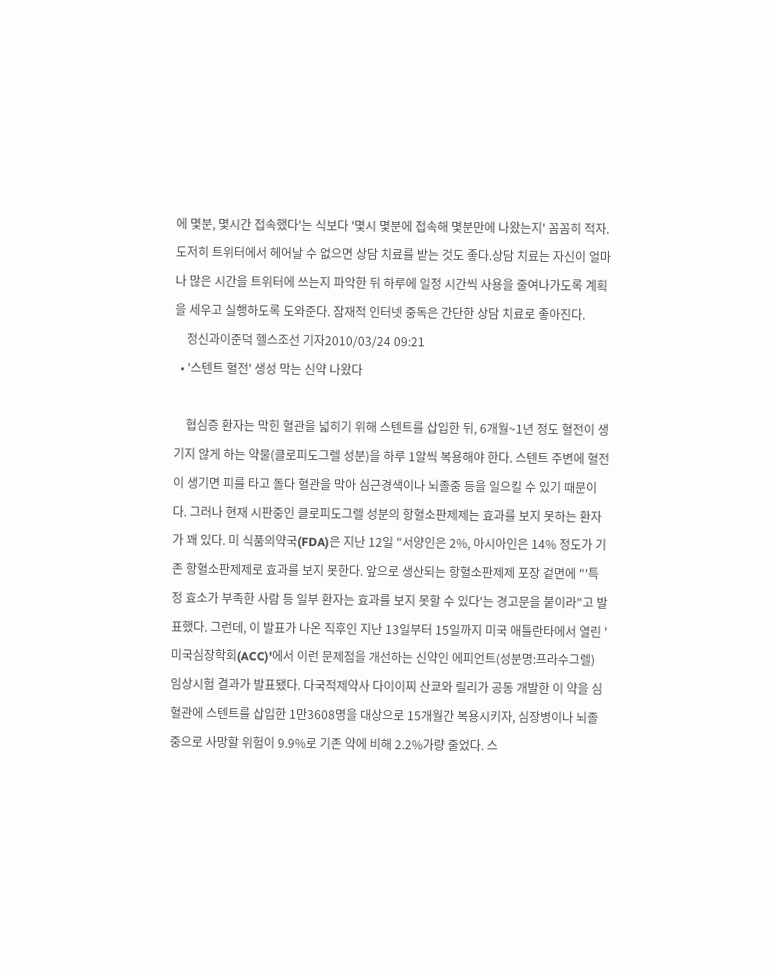에 몇분, 몇시간 접속했다'는 식보다 '몇시 몇분에 접속해 몇분만에 나왔는지' 꼼꼼히 적자. 도저히 트위터에서 헤어날 수 없으면 상담 치료를 받는 것도 좋다.상담 치료는 자신이 얼마나 많은 시간을 트위터에 쓰는지 파악한 뒤 하루에 일정 시간씩 사용을 줄여나가도록 계획을 세우고 실행하도록 도와준다. 잠재적 인터넷 중독은 간단한 상담 치료로 좋아진다.
    정신과이준덕 헬스조선 기자2010/03/24 09:21
  • '스텐트 혈전' 생성 막는 신약 나왔다

    협심증 환자는 막힌 혈관을 넓히기 위해 스텐트를 삽입한 뒤, 6개월~1년 정도 혈전이 생기지 않게 하는 약물(클로피도그렐 성분)을 하루 1알씩 복용해야 한다. 스텐트 주변에 혈전이 생기면 피를 타고 돌다 혈관을 막아 심근경색이나 뇌졸중 등을 일으킬 수 있기 때문이다. 그러나 현재 시판중인 클로피도그렐 성분의 항혈소판제제는 효과를 보지 못하는 환자가 꽤 있다. 미 식품의약국(FDA)은 지난 12일 "서양인은 2%, 아시아인은 14% 정도가 기존 항혈소판제제로 효과를 보지 못한다. 앞으로 생산되는 항혈소판제제 포장 겉면에 "'특정 효소가 부족한 사람 등 일부 환자는 효과를 보지 못할 수 있다'는 경고문을 붙이라"고 발표했다. 그런데, 이 발표가 나온 직후인 지난 13일부터 15일까지 미국 애틀란타에서 열린 '미국심장학회(ACC)'에서 이런 문제점을 개선하는 신약인 에피언트(성분명:프라수그렐) 임상시험 결과가 발표됐다. 다국적제약사 다이이찌 산쿄와 릴리가 공동 개발한 이 약을 심혈관에 스텐트를 삽입한 1만3608명을 대상으로 15개월간 복용시키자, 심장병이나 뇌졸중으로 사망할 위험이 9.9%로 기존 약에 비해 2.2%가량 줄었다. 스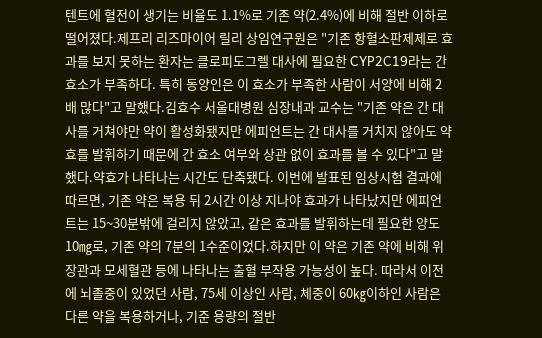텐트에 혈전이 생기는 비율도 1.1%로 기존 약(2.4%)에 비해 절반 이하로 떨어졌다.제프리 리즈마이어 릴리 상임연구원은 "기존 항혈소판제제로 효과를 보지 못하는 환자는 클로피도그렐 대사에 필요한 CYP2C19라는 간 효소가 부족하다. 특히 동양인은 이 효소가 부족한 사람이 서양에 비해 2배 많다"고 말했다.김효수 서울대병원 심장내과 교수는 "기존 약은 간 대사를 거쳐야만 약이 활성화됐지만 에피언트는 간 대사를 거치지 않아도 약효를 발휘하기 때문에 간 효소 여부와 상관 없이 효과를 볼 수 있다"고 말했다.약효가 나타나는 시간도 단축됐다. 이번에 발표된 임상시험 결과에 따르면, 기존 약은 복용 뒤 2시간 이상 지나야 효과가 나타났지만 에피언트는 15~30분밖에 걸리지 않았고, 같은 효과를 발휘하는데 필요한 양도 10㎎로, 기존 약의 7분의 1수준이었다.하지만 이 약은 기존 약에 비해 위장관과 모세혈관 등에 나타나는 출혈 부작용 가능성이 높다. 따라서 이전에 뇌졸중이 있었던 사람, 75세 이상인 사람, 체중이 60㎏이하인 사람은 다른 약을 복용하거나, 기준 용량의 절반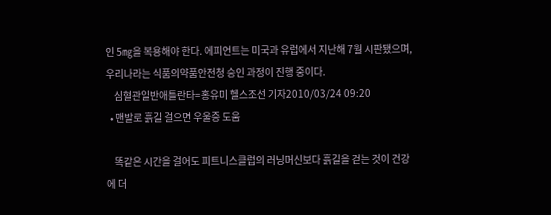인 5㎎을 복용해야 한다. 에피언트는 미국과 유럽에서 지난해 7월 시판됐으며, 우리나라는 식품의약품안전청 승인 과정이 진행 중이다.
    심혈관일반애틀란타=홍유미 헬스조선 기자2010/03/24 09:20
  • 맨발로 흙길 걸으면 우울증 도움

    똑같은 시간을 걸어도 피트니스클럽의 러닝머신보다 흙길을 걷는 것이 건강에 더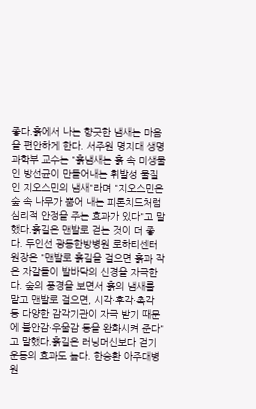좋다.흙에서 나는 향긋한 냄새는 마음을 편안하게 한다. 서주원 명지대 생명과학부 교수는 "흙냄새는 흙 속 미생물인 방선균이 만들어내는 휘발성 물질인 지오스민의 냄새"라며 "지오스민은 숲 속 나무가 뿜어 내는 피톤치드처럼 심리적 안정을 주는 효과가 있다"고 말했다.흙길은 맨발로 걷는 것이 더 좋다. 두인선 광동한방병원 로하티센터 원장은 "맨발로 흙길을 걸으면 흙과 작은 자갈들이 발바닥의 신경을 자극한다. 숲의 풍경을 보면서 흙의 냄새를 맡고 맨발로 걸으면, 시각·후각·촉각 등 다양한 감각기관이 자극 받기 때문에 불안감·우울감 등을 완화시켜 준다"고 말했다.흙길은 러닝머신보다 걷기 운동의 효과도 높다. 한승환 아주대병원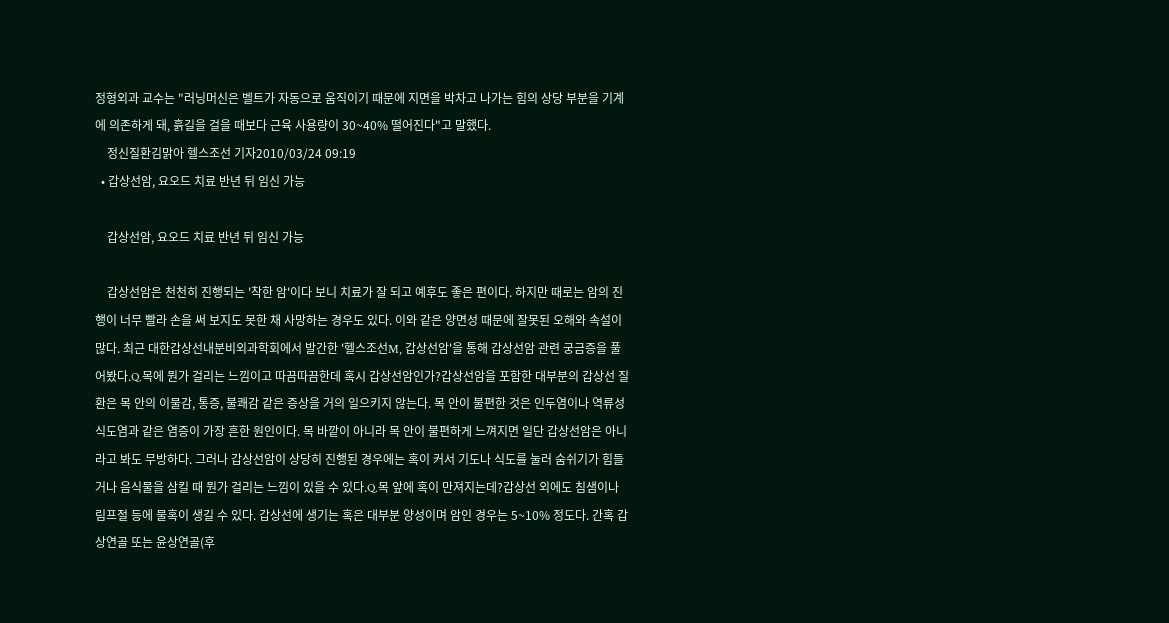정형외과 교수는 "러닝머신은 벨트가 자동으로 움직이기 때문에 지면을 박차고 나가는 힘의 상당 부분을 기계에 의존하게 돼, 흙길을 걸을 때보다 근육 사용량이 30~40% 떨어진다"고 말했다.
    정신질환김맑아 헬스조선 기자2010/03/24 09:19
  • 갑상선암, 요오드 치료 반년 뒤 임신 가능

    갑상선암, 요오드 치료 반년 뒤 임신 가능

    갑상선암은 천천히 진행되는 '착한 암'이다 보니 치료가 잘 되고 예후도 좋은 편이다. 하지만 때로는 암의 진행이 너무 빨라 손을 써 보지도 못한 채 사망하는 경우도 있다. 이와 같은 양면성 때문에 잘못된 오해와 속설이 많다. 최근 대한갑상선내분비외과학회에서 발간한 '헬스조선M, 갑상선암'을 통해 갑상선암 관련 궁금증을 풀어봤다.Q.목에 뭔가 걸리는 느낌이고 따끔따끔한데 혹시 갑상선암인가?갑상선암을 포함한 대부분의 갑상선 질환은 목 안의 이물감, 통증, 불쾌감 같은 증상을 거의 일으키지 않는다. 목 안이 불편한 것은 인두염이나 역류성 식도염과 같은 염증이 가장 흔한 원인이다. 목 바깥이 아니라 목 안이 불편하게 느껴지면 일단 갑상선암은 아니라고 봐도 무방하다. 그러나 갑상선암이 상당히 진행된 경우에는 혹이 커서 기도나 식도를 눌러 숨쉬기가 힘들거나 음식물을 삼킬 때 뭔가 걸리는 느낌이 있을 수 있다.Q.목 앞에 혹이 만져지는데?갑상선 외에도 침샘이나 림프절 등에 물혹이 생길 수 있다. 갑상선에 생기는 혹은 대부분 양성이며 암인 경우는 5~10% 정도다. 간혹 갑상연골 또는 윤상연골(후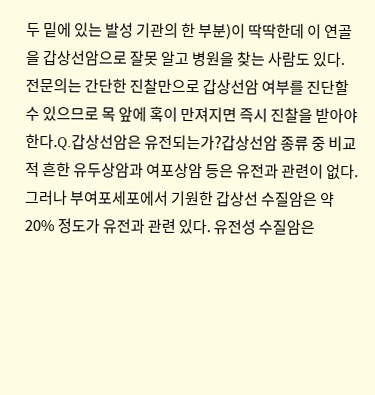두 밑에 있는 발성 기관의 한 부분)이 딱딱한데 이 연골을 갑상선암으로 잘못 알고 병원을 찾는 사람도 있다. 전문의는 간단한 진찰만으로 갑상선암 여부를 진단할 수 있으므로 목 앞에 혹이 만져지면 즉시 진찰을 받아야 한다.Q.갑상선암은 유전되는가?갑상선암 종류 중 비교적 흔한 유두상암과 여포상암 등은 유전과 관련이 없다. 그러나 부여포세포에서 기원한 갑상선 수질암은 약 20% 정도가 유전과 관련 있다. 유전성 수질암은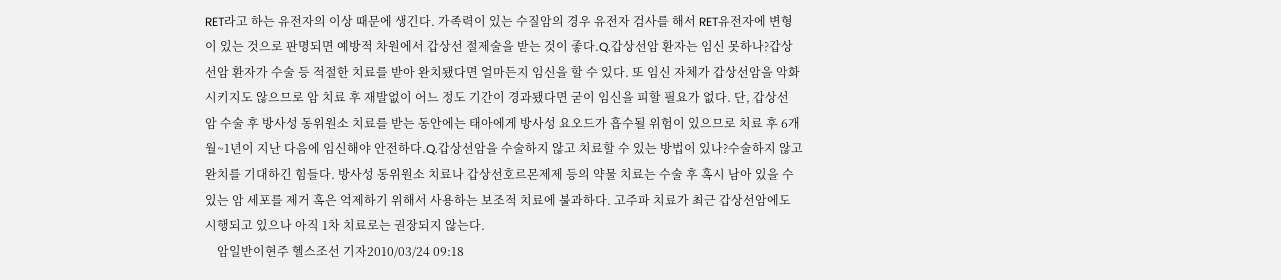RET라고 하는 유전자의 이상 때문에 생긴다. 가족력이 있는 수질암의 경우 유전자 검사를 해서 RET유전자에 변형이 있는 것으로 판명되면 예방적 차원에서 갑상선 절제술을 받는 것이 좋다.Q.갑상선암 환자는 임신 못하나?갑상선암 환자가 수술 등 적절한 치료를 받아 완치됐다면 얼마든지 임신을 할 수 있다. 또 임신 자체가 갑상선암을 악화시키지도 않으므로 암 치료 후 재발없이 어느 정도 기간이 경과됐다면 굳이 임신을 피할 필요가 없다. 단, 갑상선 암 수술 후 방사성 동위원소 치료를 받는 동안에는 태아에게 방사성 요오드가 흡수될 위험이 있으므로 치료 후 6개월~1년이 지난 다음에 임신해야 안전하다.Q.갑상선암을 수술하지 않고 치료할 수 있는 방법이 있나?수술하지 않고 완치를 기대하긴 힘들다. 방사성 동위원소 치료나 갑상선호르몬제제 등의 약물 치료는 수술 후 혹시 남아 있을 수 있는 암 세포를 제거 혹은 억제하기 위해서 사용하는 보조적 치료에 불과하다. 고주파 치료가 최근 갑상선암에도 시행되고 있으나 아직 1차 치료로는 권장되지 않는다.
    암일반이현주 헬스조선 기자2010/03/24 09:18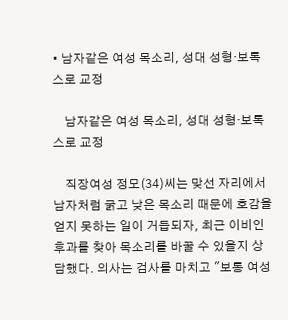• 남자같은 여성 목소리, 성대 성형·보톡스로 교정

    남자같은 여성 목소리, 성대 성형·보톡스로 교정

    직장여성 정모(34)씨는 맞선 자리에서 남자처럼 굵고 낮은 목소리 때문에 호감을 얻지 못하는 일이 거듭되자, 최근 이비인후과를 찾아 목소리를 바꿀 수 있을지 상담했다. 의사는 검사를 마치고 "보통 여성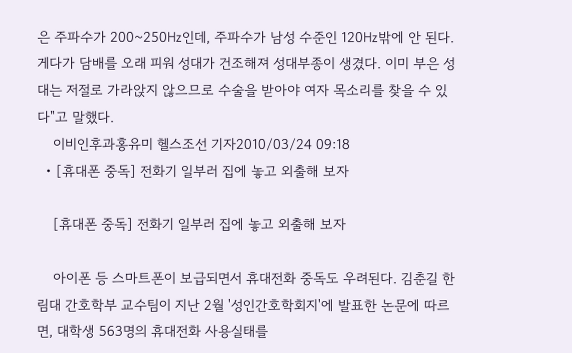은 주파수가 200~250㎐인데, 주파수가 남성 수준인 120㎐밖에 안 된다. 게다가 담배를 오래 피워 성대가 건조해져 성대부종이 생겼다. 이미 부은 성대는 저절로 가라앉지 않으므로 수술을 받아야 여자 목소리를 찾을 수 있다"고 말했다.
    이비인후과홍유미 헬스조선 기자2010/03/24 09:18
  • [휴대폰 중독] 전화기 일부러 집에 놓고 외출해 보자

    [휴대폰 중독] 전화기 일부러 집에 놓고 외출해 보자

    아이폰 등 스마트폰이 보급되면서 휴대전화 중독도 우려된다. 김춘길 한림대 간호학부 교수팀이 지난 2월 '성인간호학회지'에 발표한 논문에 따르면, 대학생 563명의 휴대전화 사용실태를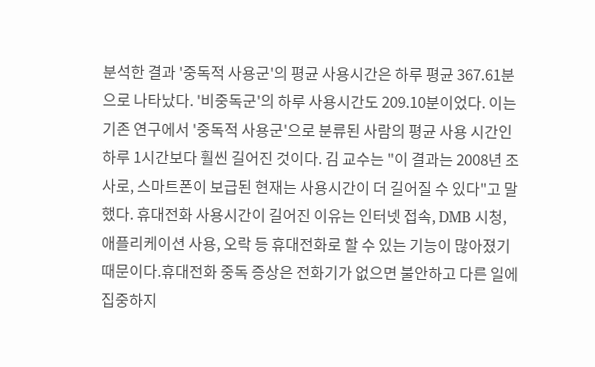분석한 결과 '중독적 사용군'의 평균 사용시간은 하루 평균 367.61분으로 나타났다. '비중독군'의 하루 사용시간도 209.10분이었다. 이는 기존 연구에서 '중독적 사용군'으로 분류된 사람의 평균 사용 시간인 하루 1시간보다 훨씬 길어진 것이다. 김 교수는 "이 결과는 2008년 조사로, 스마트폰이 보급된 현재는 사용시간이 더 길어질 수 있다"고 말했다. 휴대전화 사용시간이 길어진 이유는 인터넷 접속, DMB 시청, 애플리케이션 사용, 오락 등 휴대전화로 할 수 있는 기능이 많아졌기 때문이다.휴대전화 중독 증상은 전화기가 없으면 불안하고 다른 일에 집중하지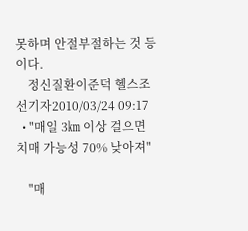못하며 안절부절하는 것 등이다.
    정신질환이준덕 헬스조선기자2010/03/24 09:17
  • "매일 3㎞ 이상 걸으면 치매 가능성 70% 낮아져"

    "매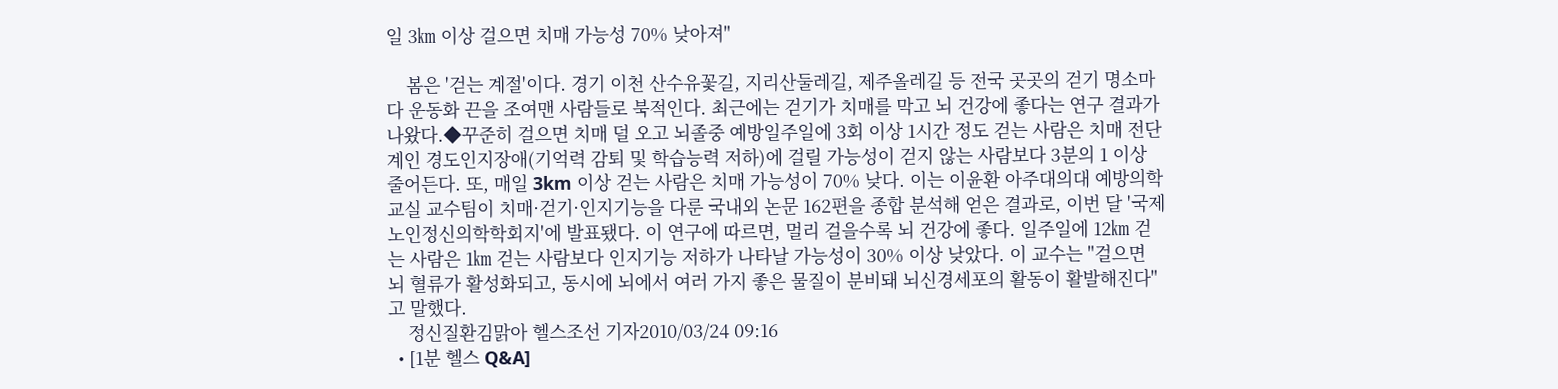일 3㎞ 이상 걸으면 치매 가능성 70% 낮아져"

    봄은 '걷는 계절'이다. 경기 이천 산수유꽃길, 지리산둘레길, 제주올레길 등 전국 곳곳의 걷기 명소마다 운동화 끈을 조여맨 사람들로 북적인다. 최근에는 걷기가 치매를 막고 뇌 건강에 좋다는 연구 결과가 나왔다.◆꾸준히 걸으면 치매 덜 오고 뇌졸중 예방일주일에 3회 이상 1시간 정도 걷는 사람은 치매 전단계인 경도인지장애(기억력 감퇴 및 학습능력 저하)에 걸릴 가능성이 걷지 않는 사람보다 3분의 1 이상 줄어든다. 또, 매일 3km 이상 걷는 사람은 치매 가능성이 70% 낮다. 이는 이윤환 아주대의대 예방의학교실 교수팀이 치매·걷기·인지기능을 다룬 국내외 논문 162편을 종합 분석해 얻은 결과로, 이번 달 '국제노인정신의학학회지'에 발표됐다. 이 연구에 따르면, 멀리 걸을수록 뇌 건강에 좋다. 일주일에 12㎞ 걷는 사람은 1㎞ 걷는 사람보다 인지기능 저하가 나타날 가능성이 30% 이상 낮았다. 이 교수는 "걸으면 뇌 혈류가 활성화되고, 동시에 뇌에서 여러 가지 좋은 물질이 분비돼 뇌신경세포의 활동이 활발해진다"고 말했다.
    정신질환김맑아 헬스조선 기자2010/03/24 09:16
  • [1분 헬스 Q&A]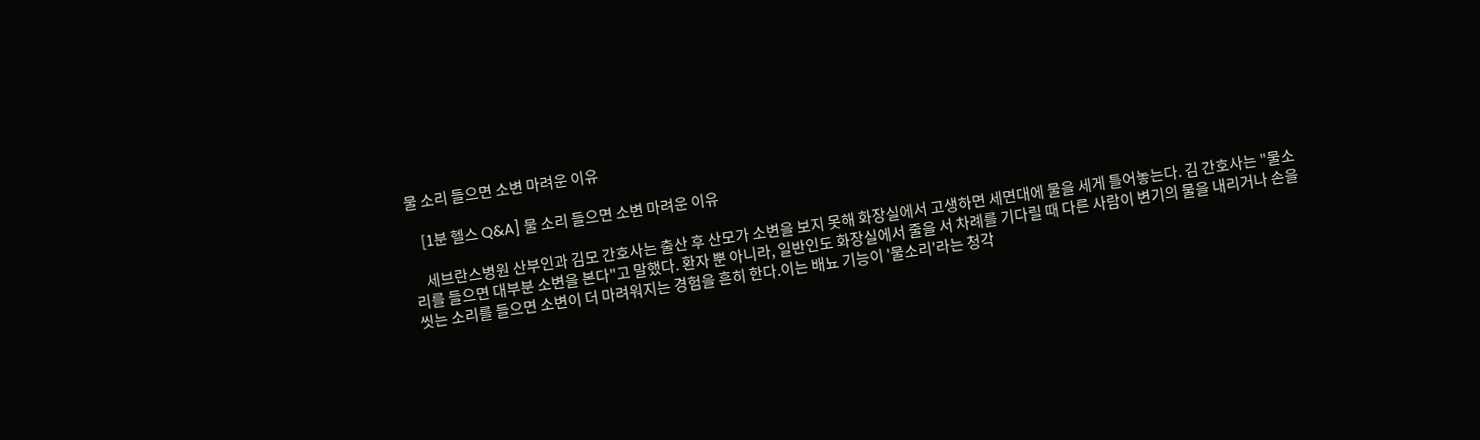물 소리 들으면 소변 마려운 이유

    [1분 헬스 Q&A] 물 소리 들으면 소변 마려운 이유

    세브란스병원 산부인과 김모 간호사는 출산 후 산모가 소변을 보지 못해 화장실에서 고생하면 세면대에 물을 세게 틀어놓는다. 김 간호사는 "물소리를 들으면 대부분 소변을 본다"고 말했다. 환자 뿐 아니라, 일반인도 화장실에서 줄을 서 차례를 기다릴 때 다른 사람이 변기의 물을 내리거나 손을 씻는 소리를 들으면 소변이 더 마려워지는 경험을 흔히 한다.이는 배뇨 기능이 '물소리'라는 청각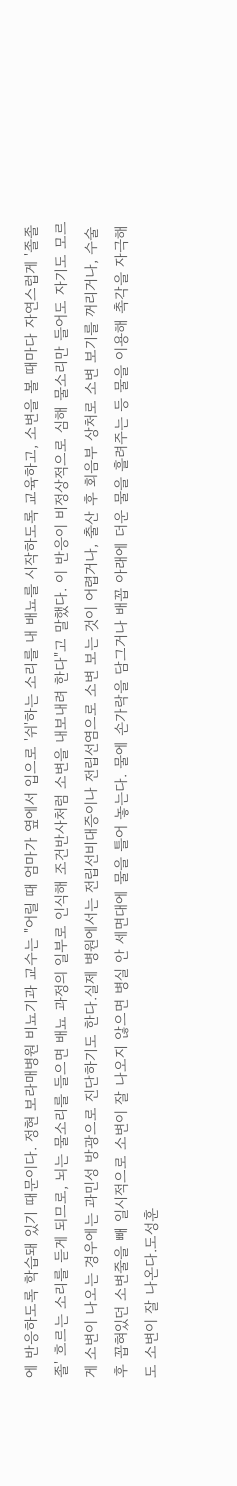에 반응하도록 학습돼 있기 때문이다. 정현 보라매병원 비뇨기과 교수는 "어릴 때 엄마가 옆에서 입으로 '쉬'하는 소리를 내 배뇨를 시작하도록 교육하고, 소변을 볼 때마다 자연스럽게 '졸졸졸' 흐르는 소리를 듣게 되므로, 뇌는 물소리를 들으면 배뇨 과정의 일부로 인식해 조건반사처럼 소변을 내보내려 한다"고 말했다. 이 반응이 비정상적으로 심해 물소리만 들어도 자기도 모르게 소변이 나오는 경우에는 과민성 방광으로 진단하기도 한다.실제 병원에서는 전립선비대증이나 전립선염으로 소변 보는 것이 어렵거나, 출산 후 회음부 상처로 소변 보기를 꺼리거나, 수술 후 꼽혀있던 소변줄을 빼 일시적으로 소변이 잘 나오지 않으면 병실 안 세면대에 물을 틀어 놓는다. 물에 손가락을 담그거나 배꼽 아래에 더운 물을 흘려주는 등 물을 이용해 촉각을 자극해도 소변이 잘 나온다.도성훈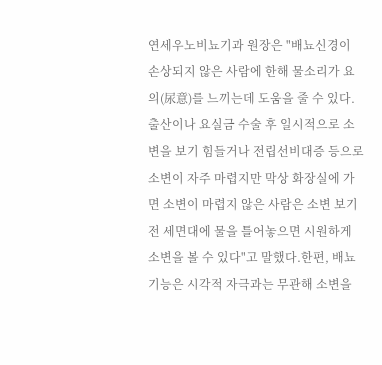연세우노비뇨기과 원장은 "배뇨신경이 손상되지 않은 사람에 한해 물소리가 요의(尿意)를 느끼는데 도움을 줄 수 있다. 출산이나 요실금 수술 후 일시적으로 소변을 보기 힘들거나 전립선비대증 등으로 소변이 자주 마렵지만 막상 화장실에 가면 소변이 마렵지 않은 사람은 소변 보기 전 세면대에 물을 틀어놓으면 시원하게 소변을 볼 수 있다"고 말했다.한편, 배뇨기능은 시각적 자극과는 무관해 소변을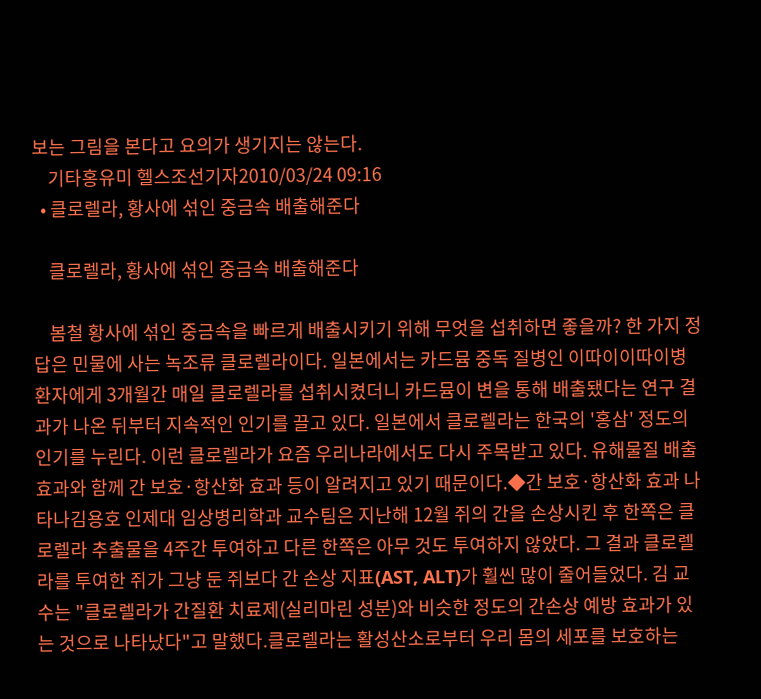보는 그림을 본다고 요의가 생기지는 않는다.
    기타홍유미 헬스조선기자2010/03/24 09:16
  • 클로렐라, 황사에 섞인 중금속 배출해준다

    클로렐라, 황사에 섞인 중금속 배출해준다

    봄철 황사에 섞인 중금속을 빠르게 배출시키기 위해 무엇을 섭취하면 좋을까? 한 가지 정답은 민물에 사는 녹조류 클로렐라이다. 일본에서는 카드뮴 중독 질병인 이따이이따이병 환자에게 3개월간 매일 클로렐라를 섭취시켰더니 카드뮴이 변을 통해 배출됐다는 연구 결과가 나온 뒤부터 지속적인 인기를 끌고 있다. 일본에서 클로렐라는 한국의 '홍삼' 정도의 인기를 누린다. 이런 클로렐라가 요즘 우리나라에서도 다시 주목받고 있다. 유해물질 배출 효과와 함께 간 보호·항산화 효과 등이 알려지고 있기 때문이다.◆간 보호·항산화 효과 나타나김용호 인제대 임상병리학과 교수팀은 지난해 12월 쥐의 간을 손상시킨 후 한쪽은 클로렐라 추출물을 4주간 투여하고 다른 한쪽은 아무 것도 투여하지 않았다. 그 결과 클로렐라를 투여한 쥐가 그냥 둔 쥐보다 간 손상 지표(AST, ALT)가 훨씬 많이 줄어들었다. 김 교수는 "클로렐라가 간질환 치료제(실리마린 성분)와 비슷한 정도의 간손상 예방 효과가 있는 것으로 나타났다"고 말했다.클로렐라는 활성산소로부터 우리 몸의 세포를 보호하는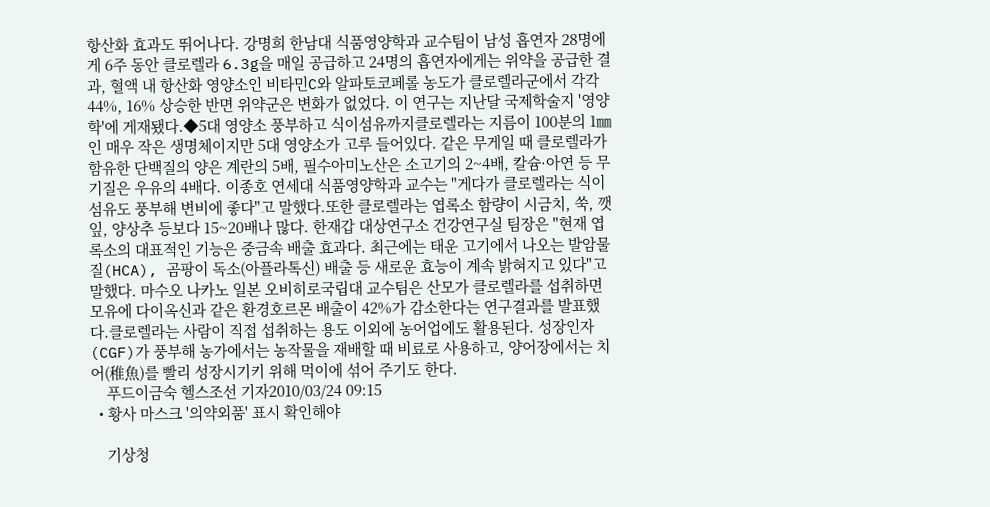항산화 효과도 뛰어나다. 강명희 한남대 식품영양학과 교수팀이 남성 흡연자 28명에게 6주 동안 클로렐라 6.3g을 매일 공급하고 24명의 흡연자에게는 위약을 공급한 결과, 혈액 내 항산화 영양소인 비타민C와 알파토코페롤 농도가 클로렐라군에서 각각 44%, 16% 상승한 반면 위약군은 변화가 없었다. 이 연구는 지난달 국제학술지 '영양학'에 게재됐다.◆5대 영양소 풍부하고 식이섬유까지클로렐라는 지름이 100분의 1㎜인 매우 작은 생명체이지만 5대 영양소가 고루 들어있다. 같은 무게일 때 클로렐라가 함유한 단백질의 양은 계란의 5배, 필수아미노산은 소고기의 2~4배, 칼슘·아연 등 무기질은 우유의 4배다. 이종호 연세대 식품영양학과 교수는 "게다가 클로렐라는 식이섬유도 풍부해 변비에 좋다"고 말했다.또한 클로렐라는 엽록소 함량이 시금치, 쑥, 깻잎, 양상추 등보다 15~20배나 많다. 한재갑 대상연구소 건강연구실 팀장은 "현재 엽록소의 대표적인 기능은 중금속 배출 효과다. 최근에는 태운 고기에서 나오는 발암물질(HCA), 곰팡이 독소(아플라톡신) 배출 등 새로운 효능이 계속 밝혀지고 있다"고 말했다. 마수오 나카노 일본 오비히로국립대 교수팀은 산모가 클로렐라를 섭취하면 모유에 다이옥신과 같은 환경호르몬 배출이 42%가 감소한다는 연구결과를 발표했다.클로렐라는 사람이 직접 섭취하는 용도 이외에 농어업에도 활용된다. 성장인자(CGF)가 풍부해 농가에서는 농작물을 재배할 때 비료로 사용하고, 양어장에서는 치어(稚魚)를 빨리 성장시기키 위해 먹이에 섞어 주기도 한다.
    푸드이금숙 헬스조선 기자2010/03/24 09:15
  • 황사 마스크 '의약외품' 표시 확인해야

    기상청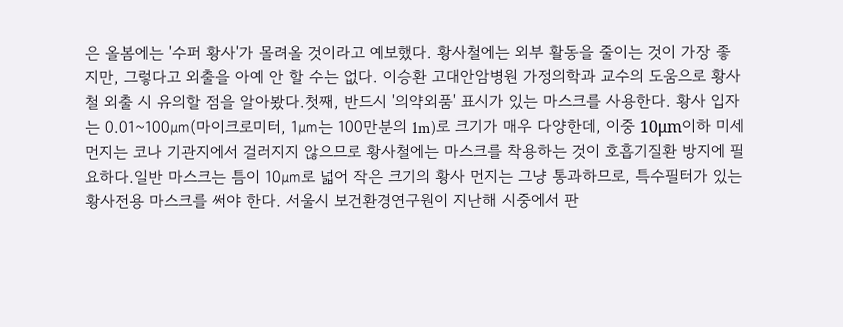은 올봄에는 '수퍼 황사'가 몰려올 것이라고 예보했다. 황사철에는 외부 활동을 줄이는 것이 가장 좋지만, 그렇다고 외출을 아예 안 할 수는 없다. 이승환 고대안암병원 가정의학과 교수의 도움으로 황사철 외출 시 유의할 점을 알아봤다.첫째, 반드시 '의약외품' 표시가 있는 마스크를 사용한다. 황사 입자는 0.01~100㎛(마이크로미터, 1㎛는 100만분의 1m)로 크기가 매우 다양한데, 이중 10μm이하 미세먼지는 코나 기관지에서 걸러지지 않으므로 황사철에는 마스크를 착용하는 것이 호흡기질환 방지에 필요하다.일반 마스크는 틈이 10㎛로 넓어 작은 크기의 황사 먼지는 그냥 통과하므로, 특수필터가 있는 황사전용 마스크를 써야 한다. 서울시 보건환경연구원이 지난해 시중에서 판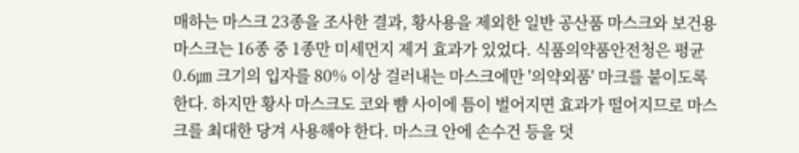매하는 마스크 23종을 조사한 결과, 황사용을 제외한 일반 공산품 마스크와 보건용 마스크는 16종 중 1종만 미세먼지 제거 효과가 있었다. 식품의약품안전청은 평균 0.6㎛ 크기의 입자를 80% 이상 걸러내는 마스크에만 '의약외품' 마크를 붙이도록 한다. 하지만 황사 마스크도 코와 뺨 사이에 틈이 벌어지면 효과가 떨어지므로 마스크를 최대한 당겨 사용해야 한다. 마스크 안에 손수건 등을 덧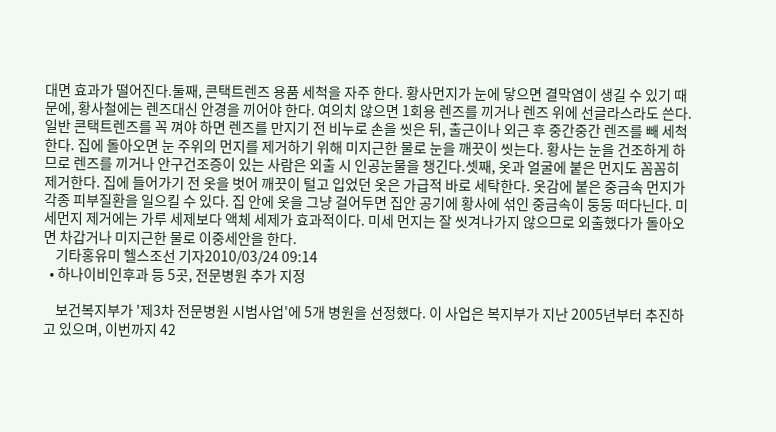대면 효과가 떨어진다.둘째, 콘택트렌즈 용품 세척을 자주 한다. 황사먼지가 눈에 닿으면 결막염이 생길 수 있기 때문에, 황사철에는 렌즈대신 안경을 끼어야 한다. 여의치 않으면 1회용 렌즈를 끼거나 렌즈 위에 선글라스라도 쓴다. 일반 콘택트렌즈를 꼭 껴야 하면 렌즈를 만지기 전 비누로 손을 씻은 뒤, 출근이나 외근 후 중간중간 렌즈를 빼 세척한다. 집에 돌아오면 눈 주위의 먼지를 제거하기 위해 미지근한 물로 눈을 깨끗이 씻는다. 황사는 눈을 건조하게 하므로 렌즈를 끼거나 안구건조증이 있는 사람은 외출 시 인공눈물을 챙긴다.셋째, 옷과 얼굴에 붙은 먼지도 꼼꼼히 제거한다. 집에 들어가기 전 옷을 벗어 깨끗이 털고 입었던 옷은 가급적 바로 세탁한다. 옷감에 붙은 중금속 먼지가 각종 피부질환을 일으킬 수 있다. 집 안에 옷을 그냥 걸어두면 집안 공기에 황사에 섞인 중금속이 둥둥 떠다닌다. 미세먼지 제거에는 가루 세제보다 액체 세제가 효과적이다. 미세 먼지는 잘 씻겨나가지 않으므로 외출했다가 돌아오면 차갑거나 미지근한 물로 이중세안을 한다.
    기타홍유미 헬스조선 기자2010/03/24 09:14
  • 하나이비인후과 등 5곳, 전문병원 추가 지정

    보건복지부가 '제3차 전문병원 시범사업'에 5개 병원을 선정했다. 이 사업은 복지부가 지난 2005년부터 추진하고 있으며, 이번까지 42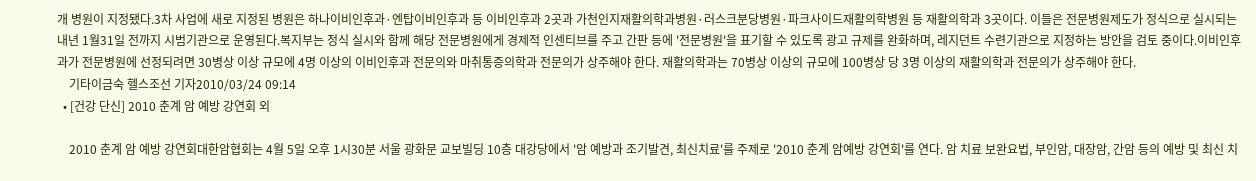개 병원이 지정됐다.3차 사업에 새로 지정된 병원은 하나이비인후과·엔탑이비인후과 등 이비인후과 2곳과 가천인지재활의학과병원·러스크분당병원·파크사이드재활의학병원 등 재활의학과 3곳이다. 이들은 전문병원제도가 정식으로 실시되는 내년 1월31일 전까지 시범기관으로 운영된다.복지부는 정식 실시와 함께 해당 전문병원에게 경제적 인센티브를 주고 간판 등에 '전문병원'을 표기할 수 있도록 광고 규제를 완화하며, 레지던트 수련기관으로 지정하는 방안을 검토 중이다.이비인후과가 전문병원에 선정되려면 30병상 이상 규모에 4명 이상의 이비인후과 전문의와 마취통증의학과 전문의가 상주해야 한다. 재활의학과는 70병상 이상의 규모에 100병상 당 3명 이상의 재활의학과 전문의가 상주해야 한다.
    기타이금숙 헬스조선 기자2010/03/24 09:14
  • [건강 단신] 2010 춘계 암 예방 강연회 외

    2010 춘계 암 예방 강연회대한암협회는 4월 5일 오후 1시30분 서울 광화문 교보빌딩 10층 대강당에서 '암 예방과 조기발견, 최신치료'를 주제로 '2010 춘계 암예방 강연회'를 연다. 암 치료 보완요법, 부인암, 대장암, 간암 등의 예방 및 최신 치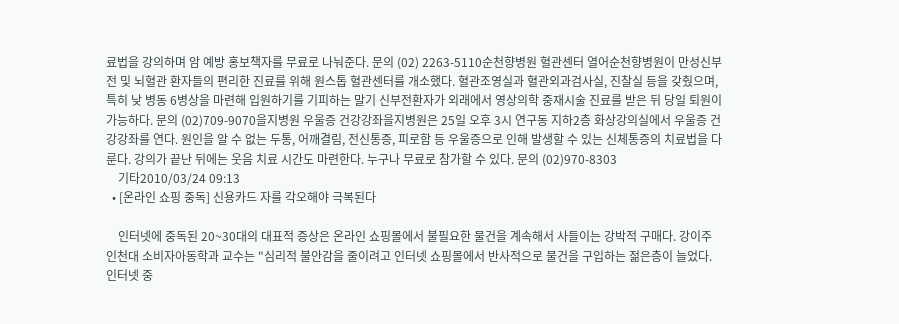료법을 강의하며 암 예방 홍보책자를 무료로 나눠준다. 문의 (02) 2263-5110순천향병원 혈관센터 열어순천향병원이 만성신부전 및 뇌혈관 환자들의 편리한 진료를 위해 원스톱 혈관센터를 개소했다. 혈관조영실과 혈관외과검사실, 진찰실 등을 갖췄으며, 특히 낮 병동 6병상을 마련해 입원하기를 기피하는 말기 신부전환자가 외래에서 영상의학 중재시술 진료를 받은 뒤 당일 퇴원이 가능하다. 문의 (02)709-9070을지병원 우울증 건강강좌을지병원은 25일 오후 3시 연구동 지하2층 화상강의실에서 우울증 건강강좌를 연다. 원인을 알 수 없는 두통, 어깨결림, 전신통증, 피로함 등 우울증으로 인해 발생할 수 있는 신체통증의 치료법을 다룬다. 강의가 끝난 뒤에는 웃음 치료 시간도 마련한다. 누구나 무료로 참가할 수 있다. 문의 (02)970-8303
    기타2010/03/24 09:13
  • [온라인 쇼핑 중독] 신용카드 자를 각오해야 극복된다

    인터넷에 중독된 20~30대의 대표적 증상은 온라인 쇼핑몰에서 불필요한 물건을 계속해서 사들이는 강박적 구매다. 강이주 인천대 소비자아동학과 교수는 "심리적 불안감을 줄이려고 인터넷 쇼핑몰에서 반사적으로 물건을 구입하는 젊은층이 늘었다. 인터넷 중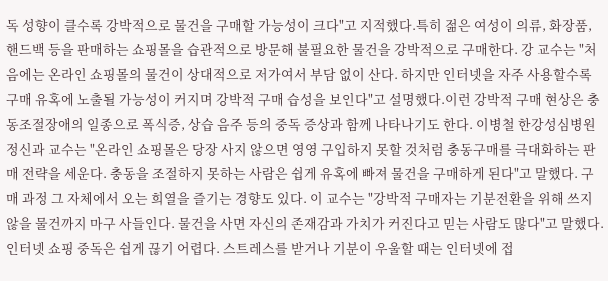독 성향이 클수록 강박적으로 물건을 구매할 가능성이 크다"고 지적했다.특히 젊은 여성이 의류, 화장품, 핸드백 등을 판매하는 쇼핑몰을 습관적으로 방문해 불필요한 물건을 강박적으로 구매한다. 강 교수는 "처음에는 온라인 쇼핑몰의 물건이 상대적으로 저가여서 부담 없이 산다. 하지만 인터넷을 자주 사용할수록 구매 유혹에 노출될 가능성이 커지며 강박적 구매 습성을 보인다"고 설명했다.이런 강박적 구매 현상은 충동조절장애의 일종으로 폭식증, 상습 음주 등의 중독 증상과 함께 나타나기도 한다. 이병철 한강성심병원 정신과 교수는 "온라인 쇼핑몰은 당장 사지 않으면 영영 구입하지 못할 것처럼 충동구매를 극대화하는 판매 전략을 세운다. 충동을 조절하지 못하는 사람은 쉽게 유혹에 빠져 물건을 구매하게 된다"고 말했다. 구매 과정 그 자체에서 오는 희열을 즐기는 경향도 있다. 이 교수는 "강박적 구매자는 기분전환을 위해 쓰지 않을 물건까지 마구 사들인다. 물건을 사면 자신의 존재감과 가치가 커진다고 믿는 사람도 많다"고 말했다.인터넷 쇼핑 중독은 쉽게 끊기 어렵다. 스트레스를 받거나 기분이 우울할 때는 인터넷에 접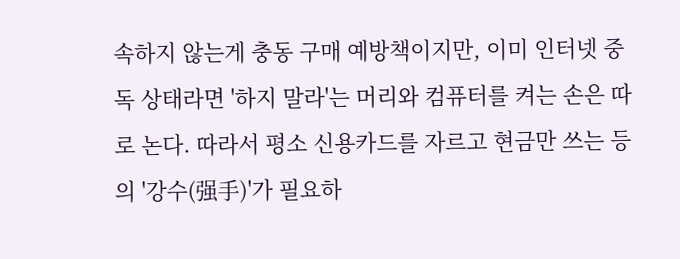속하지 않는게 충동 구매 예방책이지만, 이미 인터넷 중독 상태라면 '하지 말라'는 머리와 컴퓨터를 켜는 손은 따로 논다. 따라서 평소 신용카드를 자르고 현금만 쓰는 등의 '강수(强手)'가 필요하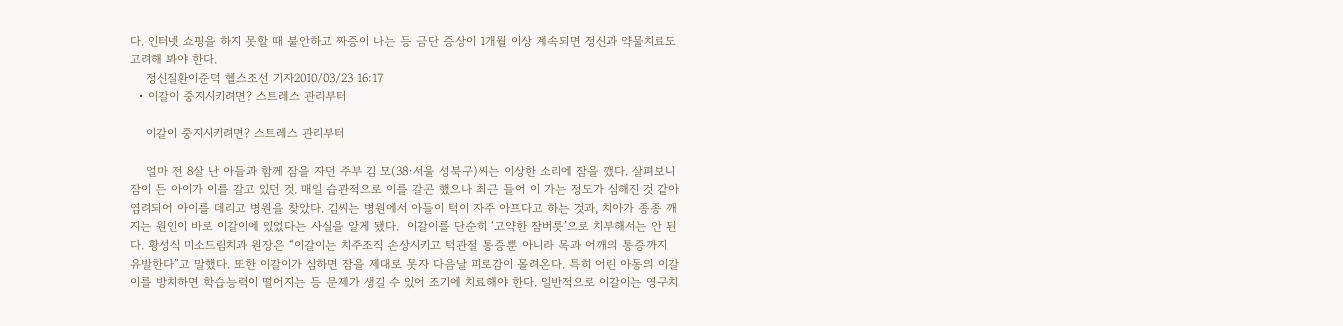다. 인터넷 쇼핑을 하지 못할 때 불안하고 짜증이 나는 등 금단 증상이 1개월 이상 계속되면 정신과 약물치료도 고려해 봐야 한다.
    정신질환이준덕 헬스조선 기자2010/03/23 16:17
  • 이갈이 중지시키려면? 스트레스 관리부터

    이갈이 중지시키려면? 스트레스 관리부터

    얼마 전 8살 난 아들과 함께 잠을 자던 주부 김 모(38·서울 성북구)씨는 이상한 소리에 잠을 깼다. 살펴보니 잠이 든 아이가 이를 갈고 있던 것. 매일 습관적으로 이를 갈곤 했으나 최근 들어 이 가는 정도가 심해진 것 같아 염려되어 아이를 데리고 병원을 찾았다. 김씨는 병원에서 아들이 턱이 자주 아프다고 하는 것과, 치아가 종종 깨지는 원인이 바로 이갈이에 있었다는 사실을 알게 됐다.  이갈이를 단순히 ‘고약한 잠버릇’으로 치부해서는 안 된다. 황성식 미소드림치과 원장은 “이갈이는 치주조직 손상시키고 턱관절 통증뿐 아니라 목과 어깨의 통증까지 유발한다”고 말했다. 또한 이갈이가 심하면 잠을 제대로 못자 다음날 피로감이 몰려온다. 특히 어린 아동의 이갈이를 방치하면 학습능력이 떨어지는 등 문제가 생길 수 있어 조기에 치료해야 한다. 일반적으로 이갈이는 영구치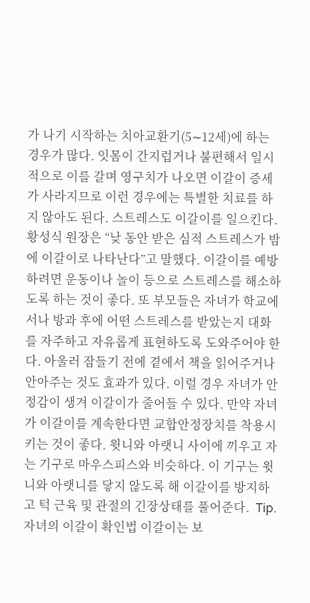가 나기 시작하는 치아교환기(5∼12세)에 하는 경우가 많다. 잇몸이 간지럽거나 불편해서 일시적으로 이를 갈며 영구치가 나오면 이갈이 증세가 사라지므로 이런 경우에는 특별한 치료를 하지 않아도 된다. 스트레스도 이갈이를 일으킨다. 황성식 원장은 “낮 동안 받은 심적 스트레스가 밤에 이갈이로 나타난다”고 말했다. 이갈이를 예방하려면 운동이나 놀이 등으로 스트레스를 해소하도록 하는 것이 좋다. 또 부모들은 자녀가 학교에서나 방과 후에 어떤 스트레스를 받았는지 대화를 자주하고 자유롭게 표현하도록 도와주어야 한다. 아울러 잠들기 전에 곁에서 책을 읽어주거나 안아주는 것도 효과가 있다. 이럴 경우 자녀가 안정감이 생겨 이갈이가 줄어들 수 있다. 만약 자녀가 이갈이를 계속한다면 교합안정장치를 착용시키는 것이 좋다. 윗니와 아랫니 사이에 끼우고 자는 기구로 마우스피스와 비슷하다. 이 기구는 윗니와 아랫니를 닿지 않도록 해 이갈이를 방지하고 턱 근육 및 관절의 긴장상태를 풀어준다.  Tip. 자녀의 이갈이 확인법 이갈이는 보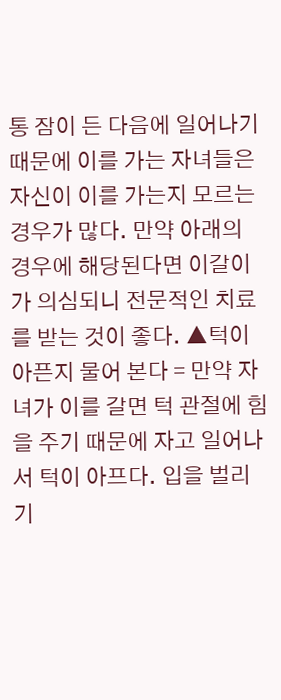통 잠이 든 다음에 일어나기 때문에 이를 가는 자녀들은 자신이 이를 가는지 모르는 경우가 많다. 만약 아래의 경우에 해당된다면 이갈이가 의심되니 전문적인 치료를 받는 것이 좋다. ▲턱이 아픈지 물어 본다 = 만약 자녀가 이를 갈면 턱 관절에 힘을 주기 때문에 자고 일어나서 턱이 아프다. 입을 벌리기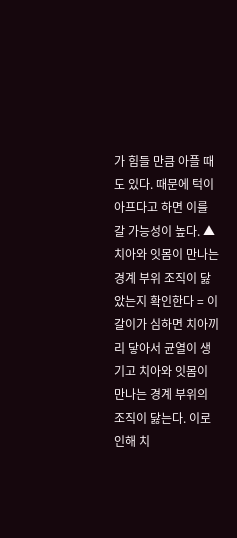가 힘들 만큼 아플 때도 있다. 때문에 턱이 아프다고 하면 이를 갈 가능성이 높다. ▲치아와 잇몸이 만나는 경계 부위 조직이 닳았는지 확인한다 = 이갈이가 심하면 치아끼리 닿아서 균열이 생기고 치아와 잇몸이 만나는 경계 부위의 조직이 닳는다. 이로 인해 치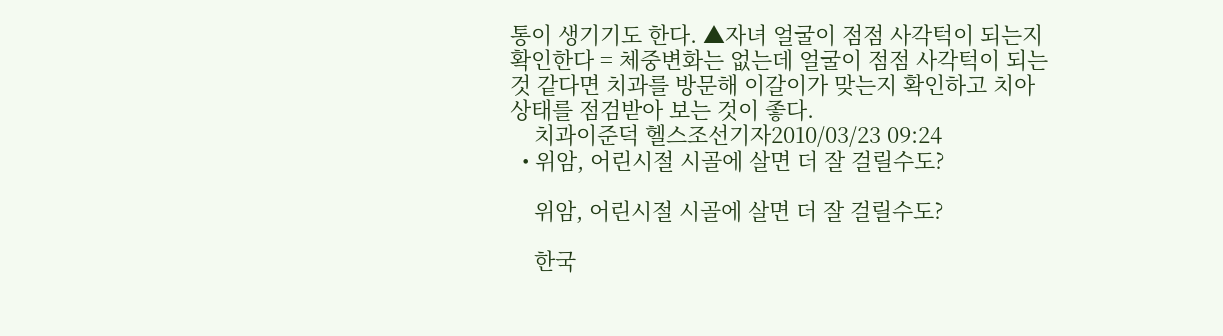통이 생기기도 한다. ▲자녀 얼굴이 점점 사각턱이 되는지 확인한다 = 체중변화는 없는데 얼굴이 점점 사각턱이 되는 것 같다면 치과를 방문해 이갈이가 맞는지 확인하고 치아 상태를 점검받아 보는 것이 좋다.
    치과이준덕 헬스조선기자2010/03/23 09:24
  • 위암, 어린시절 시골에 살면 더 잘 걸릴수도?

    위암, 어린시절 시골에 살면 더 잘 걸릴수도?

    한국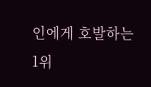인에게 호발하는 1위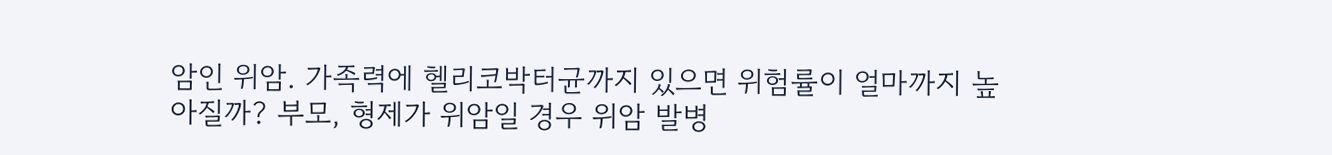암인 위암. 가족력에 헬리코박터균까지 있으면 위험률이 얼마까지 높아질까? 부모, 형제가 위암일 경우 위암 발병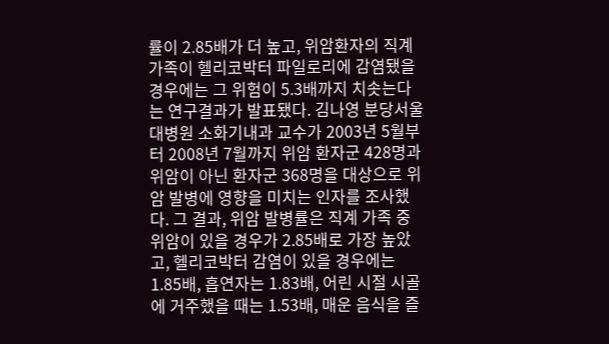률이 2.85배가 더 높고, 위암환자의 직계가족이 헬리코박터 파일로리에 감염됐을 경우에는 그 위험이 5.3배까지 치솟는다는 연구결과가 발표됐다. 김나영 분당서울대병원 소화기내과 교수가 2003년 5월부터 2008년 7월까지 위암 환자군 428명과 위암이 아닌 환자군 368명을 대상으로 위암 발병에 영향을 미치는 인자를 조사했다. 그 결과, 위암 발병률은 직계 가족 중 위암이 있을 경우가 2.85배로 가장 높았고, 헬리코박터 감염이 있을 경우에는 1.85배, 흡연자는 1.83배, 어린 시절 시골에 거주했을 때는 1.53배, 매운 음식을 즐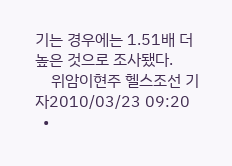기는 경우에는 1.51배 더 높은 것으로 조사됐다.
    위암이현주 헬스조선 기자2010/03/23 09:20
  •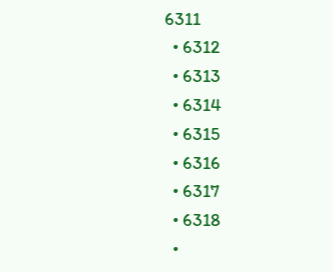6311
  • 6312
  • 6313
  • 6314
  • 6315
  • 6316
  • 6317
  • 6318
  •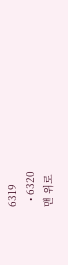6319
  • 6320
맨 위로